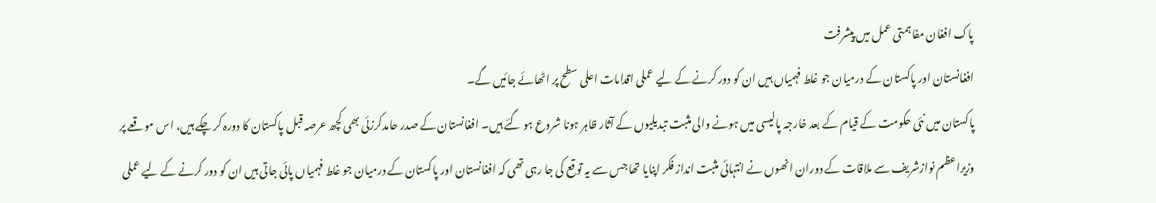پاک افغان مفاہمتی عمل میں پیشرفت
افغانستان اور پاکستان کے درمیان جو غلط فہمیاں ہیں ان کو دور کرنے کے لیے عملی اقدامات اعلی سطح پر اٹھائے جائیں گے۔
پاکستان میں نئی حکومت کے قیام کے بعد خارجہ پالیسی میں ہونے والی مثبت تبدیلیوں کے آثار ظاہر ہونا شروع ہو گئے ہیں۔ افغانستان کے صدر حامدکرزئی بھی کچھ عرصہ قبل پاکستان کا دورہ کر چکے ہیں، اس موقعے پر وزیراعظم نوازشریف سے ملاقات کے دوران انھوں نے انتہائی مثبت انداز فکر اپنایا تھا جس سے یہ توقع کی جا رہی تھی کہ افغانستان اور پاکستان کے درمیان جو غلط فہمیاں پائی جاتی ہیں ان کو دور کرنے کے لیے عملی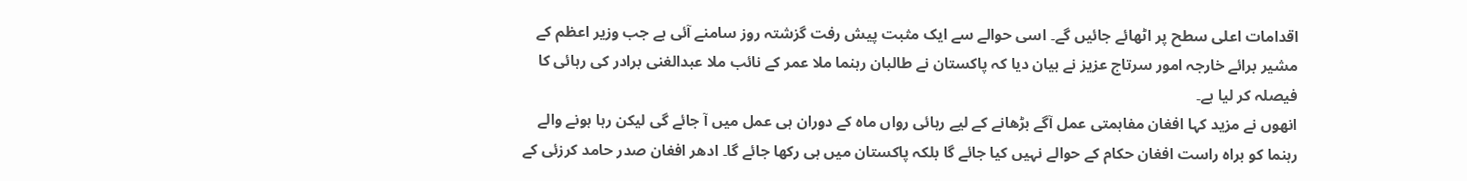اقدامات اعلی سطح پر اٹھائے جائیں گے۔ اسی حوالے سے ایک مثبت پیش رفت گزشتہ روز سامنے آئی ہے جب وزیر اعظم کے مشیر برائے خارجہ امور سرتاج عزیز نے بیان دیا کہ پاکستان نے طالبان رہنما ملا عمر کے نائب ملا عبدالغنی برادر کی رہائی کا فیصلہ کر لیا ہے۔
انھوں نے مزید کہا افغان مفاہمتی عمل آگے بڑھانے کے لیے رہائی رواں ماہ کے دوران ہی عمل میں آ جائے گی لیکن رہا ہونے والے رہنما کو براہ راست افغان حکام کے حوالے نہیں کیا جائے گا بلکہ پاکستان میں ہی رکھا جائے گا۔ ادھر افغان صدر حامد کرزئی کے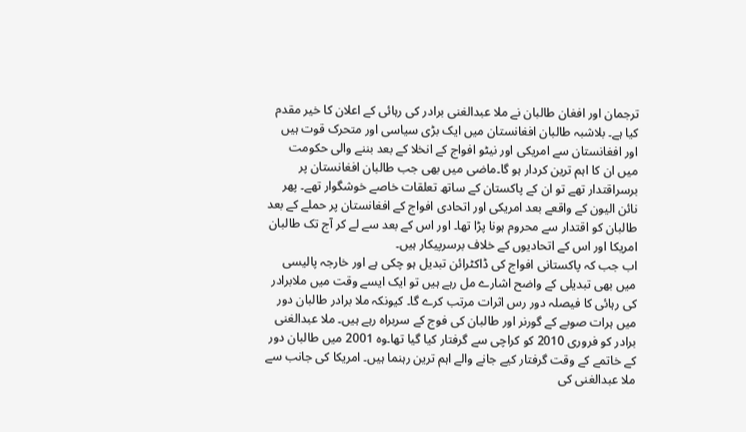ترجمان اور افغان طالبان نے ملا عبدالغنی برادر کی رہائی کے اعلان کا خیر مقدم کیا ہے۔ بلاشبہ طالبان افغانستان میں ایک بڑی سیاسی اور متحرک قوت ہیں اور افغانستان سے امریکی اور نیٹو افواج کے انخلا کے بعد بننے والی حکومت میں ان کا اہم ترین کردار ہو گا۔ماضی میں بھی جب طالبان افغانستان پر برسراقتدار تھے تو ان کے پاکستان کے ساتھ تعلقات خاصے خوشگوار تھے۔ پھر نائن الیون کے واقعے بعد امریکی اور اتحادی افواج کے افغانستان پر حملے کے بعد طالبان کو اقتدار سے محروم ہونا پڑا تھا۔ اور اس کے بعد سے لے کر آج تک طالبان امریکا اور اس کے اتحادیوں کے خلاف برسرپیکار ہیں۔
اب جب کہ پاکستانی افواج کی ڈاکٹرائن تبدیل ہو چکی ہے اور خارجہ پالیسی میں بھی تبدیلی کے واضح اشارے مل رہے ہیں تو ایک ایسے وقت میں ملابرادر کی رہائی کا فیصلہ دور رس اثرات مرتب کرے گا۔ کیونکہ ملا برادر طالبان دور میں ہرات صوبے کے گورنر اور طالبان کی فوج کے سربراہ رہے ہیں۔ ملا عبدالغنی برادر کو فروری 2010 کو کراچی سے گرفتار کیا گیا تھا۔وہ 2001 میں طالبان دور کے خاتمے کے وقت گرفتار کیے جانے والے اہم ترین رہنما ہیں۔ امریکا کی جانب سے ملا عبدالغنی کی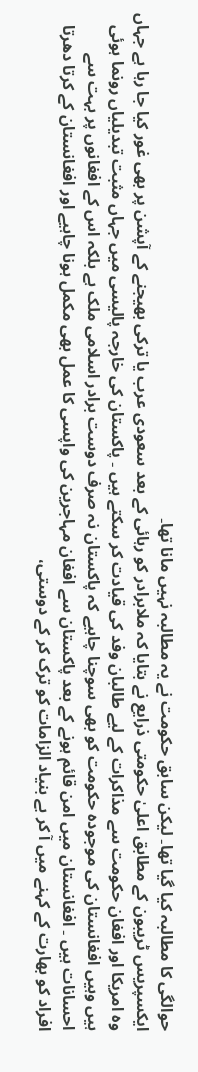حوالگی کا مطالبہ کیا گیا تھا۔ لیکن سابق حکومت نے یہ مطالبہ نہیں مانا تھا۔
ایکسپریس ٹریبون کے مطابق اعلیٰ حکومتی ذرایع نے بتایا کہ ملابرادر کو رہائی کے بعد سعودی عرب یا ترکی بھیجنے کے آپشن پر بھی غور کیا جا رہا ہے جہاں وہ امریکا اور افغان حکومت سے مذاکرات کے لیے طالبان وفد کی قیادت کر سکتے ہیں ۔ پاکستان کی خارجہ پالیسی میں جہاں مثبت تبدیلیاں رونما ہوئی ہیں وہیں افغانستان کی موجودہ حکومت کو بھی سوچنا چاہیے کہ پاکستان نہ صرف دوست برادر اسلامی ملک ہے بلکہ اس کے افغانوں پر بہت سے احسانات ہیں ۔ افغانستان میں امن قائم ہونے کے بعد پاکستان سے افغان مہاجرین کی واپسی کا عمل بھی مکمل ہونا چاہیے اور افغانستان کے کرتا دھرتا افراد کو بھارت کے کہنے میں آ کر بے بنیاد الزامات کو ترک کر کے دوستی،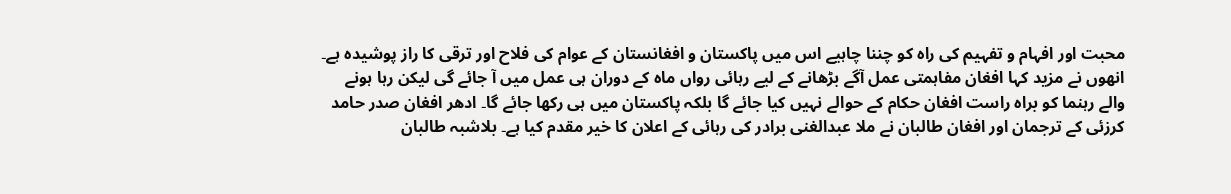محبت اور افہام و تفہیم کی راہ کو چننا چاہیے اس میں پاکستان و افغانستان کے عوام کی فلاح اور ترقی کا راز پوشیدہ ہے۔
انھوں نے مزید کہا افغان مفاہمتی عمل آگے بڑھانے کے لیے رہائی رواں ماہ کے دوران ہی عمل میں آ جائے گی لیکن رہا ہونے والے رہنما کو براہ راست افغان حکام کے حوالے نہیں کیا جائے گا بلکہ پاکستان میں ہی رکھا جائے گا۔ ادھر افغان صدر حامد کرزئی کے ترجمان اور افغان طالبان نے ملا عبدالغنی برادر کی رہائی کے اعلان کا خیر مقدم کیا ہے۔ بلاشبہ طالبان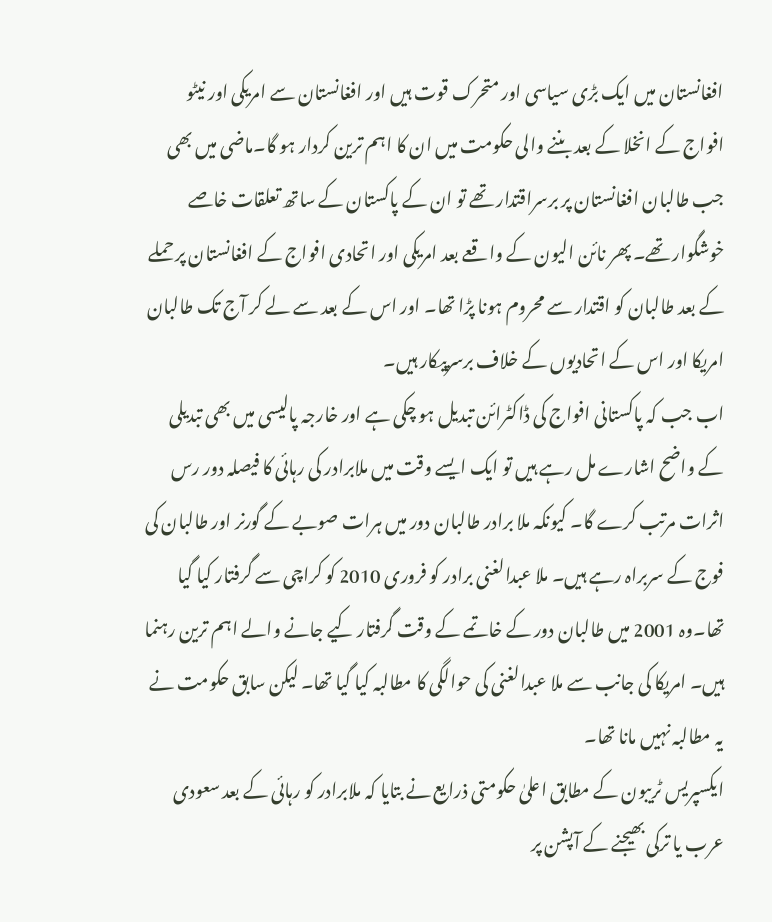افغانستان میں ایک بڑی سیاسی اور متحرک قوت ہیں اور افغانستان سے امریکی اور نیٹو افواج کے انخلا کے بعد بننے والی حکومت میں ان کا اہم ترین کردار ہو گا۔ماضی میں بھی جب طالبان افغانستان پر برسراقتدار تھے تو ان کے پاکستان کے ساتھ تعلقات خاصے خوشگوار تھے۔ پھر نائن الیون کے واقعے بعد امریکی اور اتحادی افواج کے افغانستان پر حملے کے بعد طالبان کو اقتدار سے محروم ہونا پڑا تھا۔ اور اس کے بعد سے لے کر آج تک طالبان امریکا اور اس کے اتحادیوں کے خلاف برسرپیکار ہیں۔
اب جب کہ پاکستانی افواج کی ڈاکٹرائن تبدیل ہو چکی ہے اور خارجہ پالیسی میں بھی تبدیلی کے واضح اشارے مل رہے ہیں تو ایک ایسے وقت میں ملابرادر کی رہائی کا فیصلہ دور رس اثرات مرتب کرے گا۔ کیونکہ ملا برادر طالبان دور میں ہرات صوبے کے گورنر اور طالبان کی فوج کے سربراہ رہے ہیں۔ ملا عبدالغنی برادر کو فروری 2010 کو کراچی سے گرفتار کیا گیا تھا۔وہ 2001 میں طالبان دور کے خاتمے کے وقت گرفتار کیے جانے والے اہم ترین رہنما ہیں۔ امریکا کی جانب سے ملا عبدالغنی کی حوالگی کا مطالبہ کیا گیا تھا۔ لیکن سابق حکومت نے یہ مطالبہ نہیں مانا تھا۔
ایکسپریس ٹریبون کے مطابق اعلیٰ حکومتی ذرایع نے بتایا کہ ملابرادر کو رہائی کے بعد سعودی عرب یا ترکی بھیجنے کے آپشن پر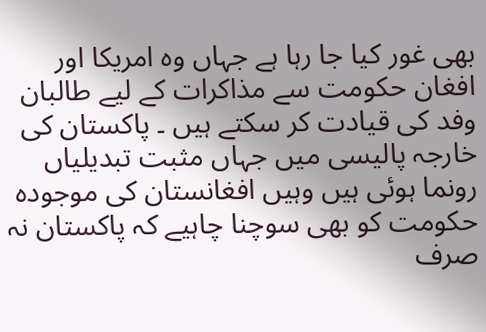بھی غور کیا جا رہا ہے جہاں وہ امریکا اور افغان حکومت سے مذاکرات کے لیے طالبان وفد کی قیادت کر سکتے ہیں ۔ پاکستان کی خارجہ پالیسی میں جہاں مثبت تبدیلیاں رونما ہوئی ہیں وہیں افغانستان کی موجودہ حکومت کو بھی سوچنا چاہیے کہ پاکستان نہ صرف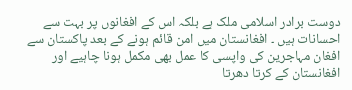دوست برادر اسلامی ملک ہے بلکہ اس کے افغانوں پر بہت سے احسانات ہیں ۔ افغانستان میں امن قائم ہونے کے بعد پاکستان سے افغان مہاجرین کی واپسی کا عمل بھی مکمل ہونا چاہیے اور افغانستان کے کرتا دھرتا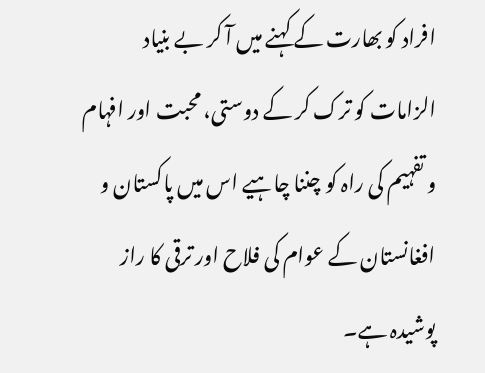افراد کو بھارت کے کہنے میں آ کر بے بنیاد الزامات کو ترک کر کے دوستی، محبت اور افہام و تفہیم کی راہ کو چننا چاہیے اس میں پاکستان و افغانستان کے عوام کی فلاح اور ترقی کا راز پوشیدہ ہے۔